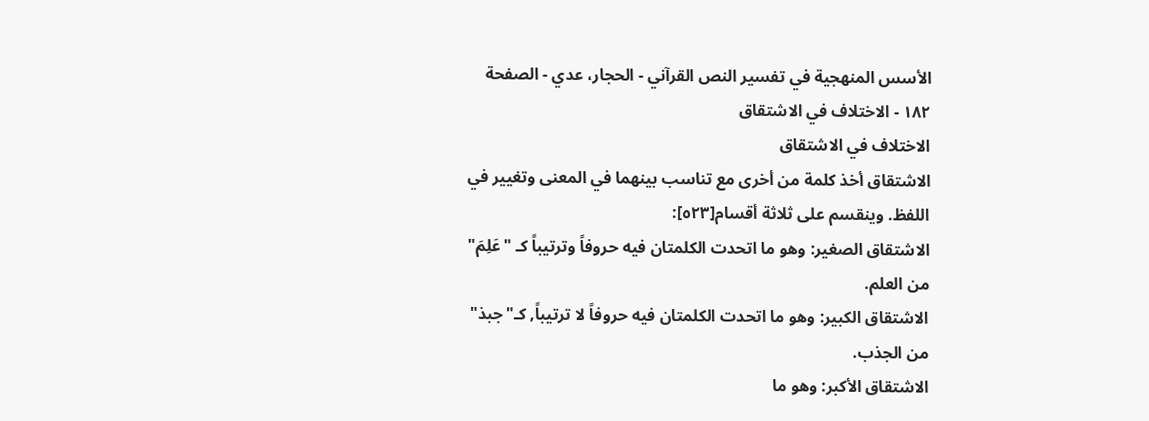الأسس المنهجية في تفسير النص القرآني - الحجار، عدي - الصفحة ١٨٢ - الاختلاف في الاشتقاق
الاختلاف في الاشتقاق
الاشتقاق أخذ كلمة من أخرى مع تناسب بينهما في المعنى وتغيير في اللفظ. وينقسم على ثلاثة أقسام[٥٢٣]:
الاشتقاق الصغير: وهو ما اتحدت الكلمتان فيه حروفاً وترتيباً كـ "عَلِمَ" من العلم.
الاشتقاق الكبير: وهو ما اتحدت الكلمتان فيه حروفاً لا ترتيباً, كـ"جبذ" من الجذب.
الاشتقاق الأكبر: وهو ما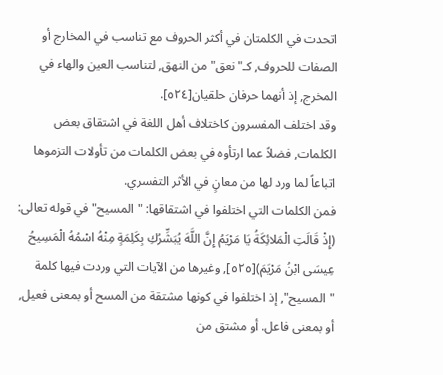اتحدت في الكلمتان في أكثر الحروف مع تناسب في المخارج أو الصفات للحروف, كـ"نعق" من النهق, لتناسب العين والهاء في المخرج, إذ أنهما حرفان حلقيان[٥٢٤].
وقد اختلف المفسرون كاختلاف أهل اللغة في اشتقاق بعض الكلمات, فضلاً عما ارتأوه في بعض الكلمات من تأولات التزموها اتباعاً لما ورد لها من معانٍ في الأثر التفسري.
فمن الكلمات التي اختلفوا في اشتقاقها: "المسيح" في قوله تعالى: (إِذْ قَالَتِ الْمَلائِكَةُ يَا مَرْيَمُ إِنَّ اللَّهَ يُبَشِّرُكِ بِكَلِمَةٍ مِنْهُ اسْمُهُ الْمَسِيحُ عِيسَى ابْنُ مَرْيَمَ)[٥٢٥], وغيرها من الآيات التي وردت فيها كلمة "المسيح", إذ اختلفوا في كونها مشتقة من المسح أو بمعنى فعيل, أو بمعنى فاعل. أو مشتق من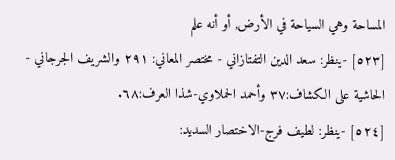المساحة وهي السياحة في الأرض, أو أنه علم
[٥٢٣] -ينظر: سعد الدين التفتازاني - مختصر المعاني: ٢٩١ والشريف الجرجاني - الحاشية على الكشاف:٣٧ وأحمد الحملاوي-شذا العرف:٦٨.
[٥٢٤] -ينظر: لطيف فرج-الاختصار السديد: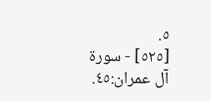٥.
[٥٢٥] - سورة آل عمران:٤٥.